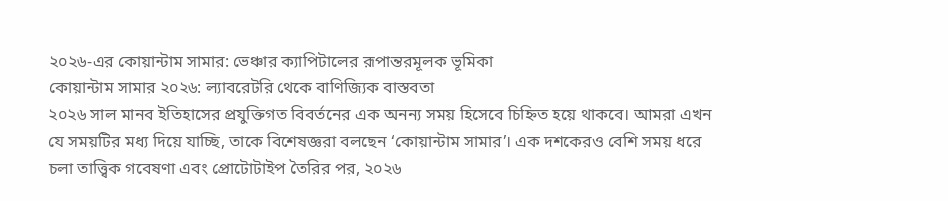২০২৬-এর কোয়ান্টাম সামার: ভেঞ্চার ক্যাপিটালের রূপান্তরমূলক ভূমিকা
কোয়ান্টাম সামার ২০২৬: ল্যাবরেটরি থেকে বাণিজ্যিক বাস্তবতা
২০২৬ সাল মানব ইতিহাসের প্রযুক্তিগত বিবর্তনের এক অনন্য সময় হিসেবে চিহ্নিত হয়ে থাকবে। আমরা এখন যে সময়টির মধ্য দিয়ে যাচ্ছি, তাকে বিশেষজ্ঞরা বলছেন ‘কোয়ান্টাম সামার’। এক দশকেরও বেশি সময় ধরে চলা তাত্ত্বিক গবেষণা এবং প্রোটোটাইপ তৈরির পর, ২০২৬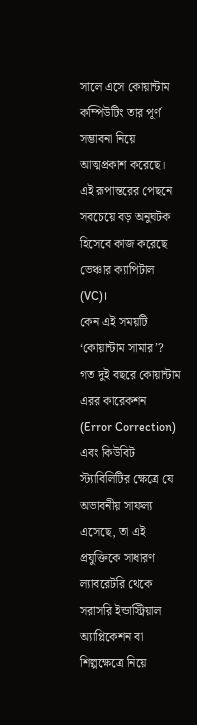সালে এসে কোয়ান্টাম কম্পিউটিং তার পূর্ণ সম্ভাবনা নিয়ে আত্মপ্রকাশ করেছে। এই রূপান্তরের পেছনে সবচেয়ে বড় অনুঘটক হিসেবে কাজ করেছে ভেঞ্চার ক্যাপিটাল (VC)।
কেন এই সময়টি ‘কোয়ান্টাম সামার’?
গত দুই বছরে কোয়ান্টাম এরর কারেকশন (Error Correction) এবং কিউবিট স্ট্যাবিলিটির ক্ষেত্রে যে অভাবনীয় সাফল্য এসেছে, তা এই প্রযুক্তিকে সাধারণ ল্যাবরেটরি থেকে সরাসরি ইন্ডাস্ট্রিয়াল অ্যাপ্লিকেশন বা শিল্পক্ষেত্রে নিয়ে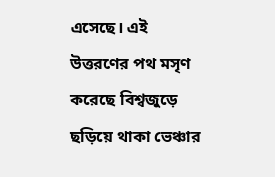এসেছে। এই উত্তরণের পথ মসৃণ করেছে বিশ্বজুড়ে ছড়িয়ে থাকা ভেঞ্চার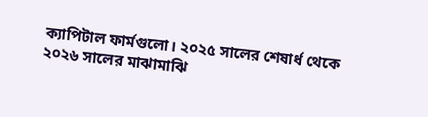ক্যাপিটাল ফার্মগুলো। ২০২৫ সালের শেষার্ধ থেকে ২০২৬ সালের মাঝামাঝি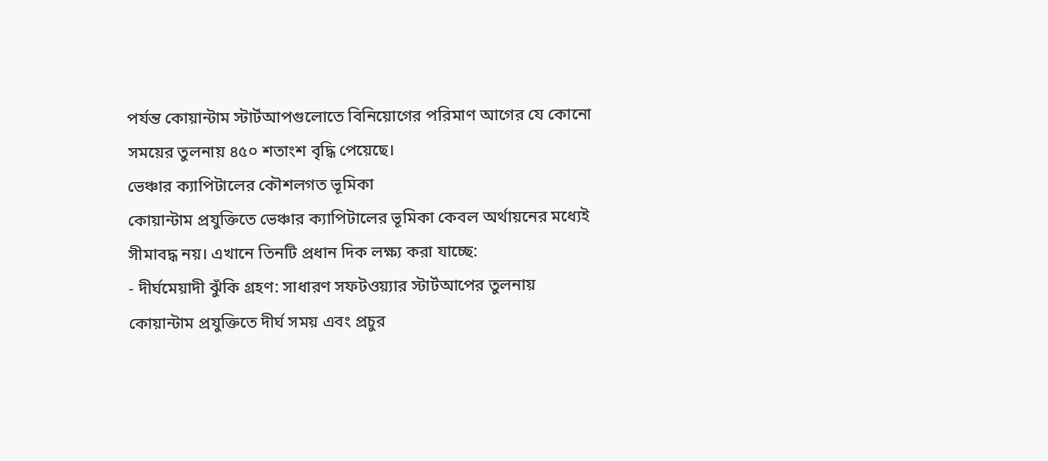পর্যন্ত কোয়ান্টাম স্টার্টআপগুলোতে বিনিয়োগের পরিমাণ আগের যে কোনো সময়ের তুলনায় ৪৫০ শতাংশ বৃদ্ধি পেয়েছে।
ভেঞ্চার ক্যাপিটালের কৌশলগত ভূমিকা
কোয়ান্টাম প্রযুক্তিতে ভেঞ্চার ক্যাপিটালের ভূমিকা কেবল অর্থায়নের মধ্যেই সীমাবদ্ধ নয়। এখানে তিনটি প্রধান দিক লক্ষ্য করা যাচ্ছে:
- দীর্ঘমেয়াদী ঝুঁকি গ্রহণ: সাধারণ সফটওয়্যার স্টার্টআপের তুলনায় কোয়ান্টাম প্রযুক্তিতে দীর্ঘ সময় এবং প্রচুর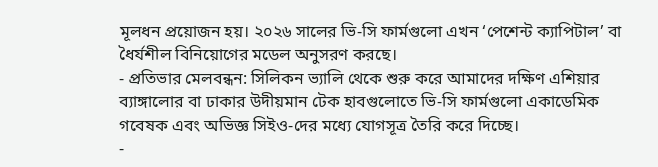মূলধন প্রয়োজন হয়। ২০২৬ সালের ভি-সি ফার্মগুলো এখন ‘পেশেন্ট ক্যাপিটাল’ বা ধৈর্যশীল বিনিয়োগের মডেল অনুসরণ করছে।
- প্রতিভার মেলবন্ধন: সিলিকন ভ্যালি থেকে শুরু করে আমাদের দক্ষিণ এশিয়ার ব্যাঙ্গালোর বা ঢাকার উদীয়মান টেক হাবগুলোতে ভি-সি ফার্মগুলো একাডেমিক গবেষক এবং অভিজ্ঞ সিইও-দের মধ্যে যোগসূত্র তৈরি করে দিচ্ছে।
-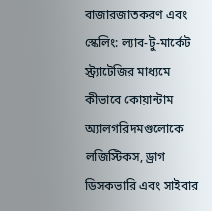বাজারজাতকরণ এবং স্কেলিং: ল্যাব-টু-মার্কেট স্ট্র্যাটেজির মাধ্যমে কীভাবে কোয়ান্টাম অ্যালগরিদমগুলোকে লজিস্টিকস, ড্রাগ ডিসকভারি এবং সাইবার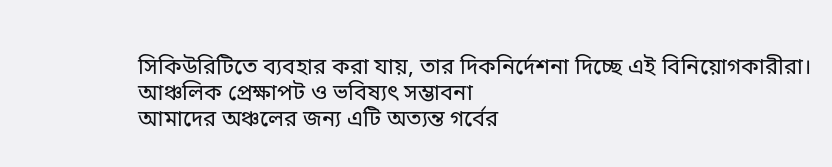সিকিউরিটিতে ব্যবহার করা যায়, তার দিকনির্দেশনা দিচ্ছে এই বিনিয়োগকারীরা।
আঞ্চলিক প্রেক্ষাপট ও ভবিষ্যৎ সম্ভাবনা
আমাদের অঞ্চলের জন্য এটি অত্যন্ত গর্বের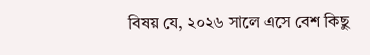বিষয় যে, ২০২৬ সালে এসে বেশ কিছু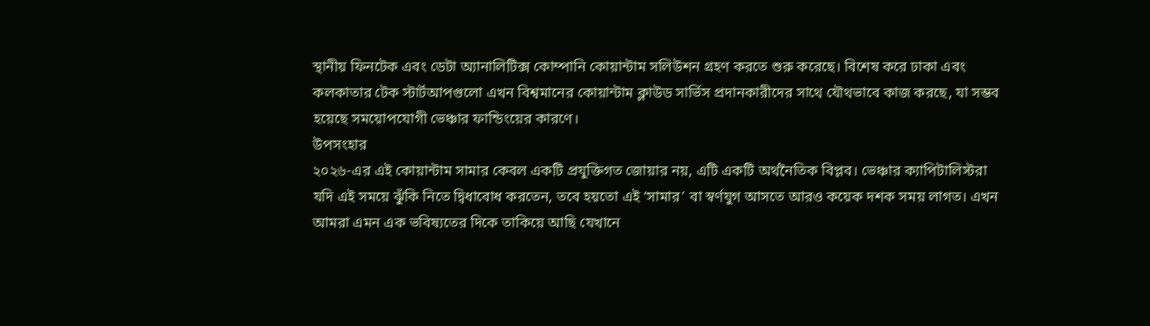স্থানীয় ফিনটেক এবং ডেটা অ্যানালিটিক্স কোম্পানি কোয়ান্টাম সলিউশন গ্রহণ করতে শুরু করেছে। বিশেষ করে ঢাকা এবং কলকাতার টেক স্টার্টআপগুলো এখন বিশ্বমানের কোয়ান্টাম ক্লাউড সার্ভিস প্রদানকারীদের সাথে যৌথভাবে কাজ করছে, যা সম্ভব হয়েছে সময়োপযোগী ভেঞ্চার ফান্ডিংয়ের কারণে।
উপসংহার
২০২৬-এর এই কোয়ান্টাম সামার কেবল একটি প্রযুক্তিগত জোয়ার নয়, এটি একটি অর্থনৈতিক বিপ্লব। ভেঞ্চার ক্যাপিটালিস্টরা যদি এই সময়ে ঝুঁকি নিতে দ্বিধাবোধ করতেন, তবে হয়তো এই ‘সামার’ বা স্বর্ণযুগ আসতে আরও কয়েক দশক সময় লাগত। এখন আমরা এমন এক ভবিষ্যতের দিকে তাকিয়ে আছি যেখানে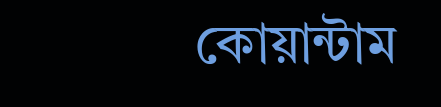কোয়ান্টাম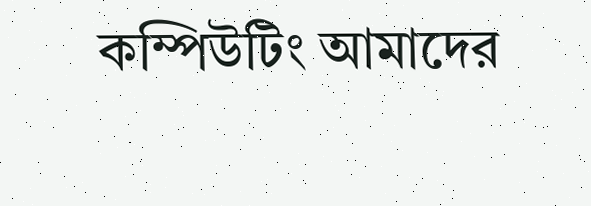কম্পিউটিং আমাদের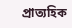প্রাত্যহিক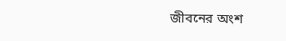জীবনের অংশ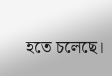হতে চলেছে।